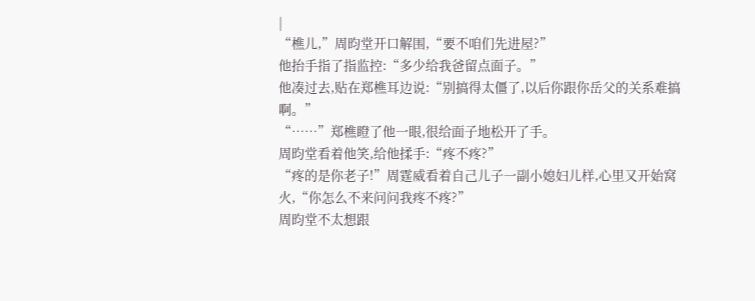|
“樵儿,”周昀堂开口解围,“要不咱们先进屋?”
他抬手指了指监控:“多少给我爸留点面子。”
他凑过去,贴在郑樵耳边说:“别搞得太僵了,以后你跟你岳父的关系难搞啊。”
“……”郑樵瞪了他一眼,很给面子地松开了手。
周昀堂看着他笑,给他揉手:“疼不疼?”
“疼的是你老子!”周霆威看着自己儿子一副小媳妇儿样,心里又开始窝火,“你怎么不来问问我疼不疼?”
周昀堂不太想跟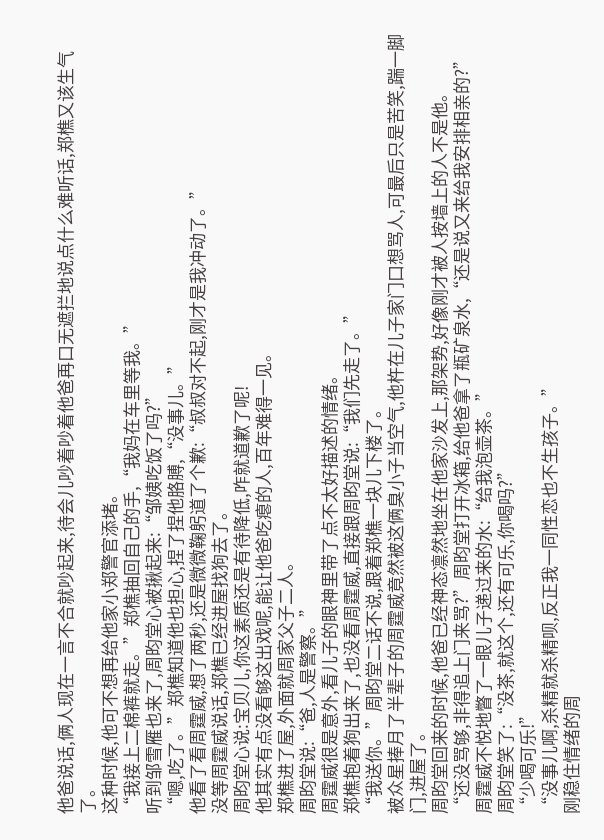他爸说话,俩人现在一言不合就吵起来,待会儿吵着吵着他爸再口无遮拦地说点什么难听话,郑樵又该生气了。
这种时候,他可不想再给他家小郑警官添堵。
“我接上二棉裤就走。”郑樵抽回自己的手,“我妈在车里等我。”
听到邹雪雁也来了,周昀堂心被揪起来:“邹姨吃饭了吗?”
“嗯,吃了。”郑樵知道他也担心,捏了捏他胳膊,“没事儿。”
他看了看周霆威,想了两秒,还是微微鞠躬道了个歉:“叔叔对不起,刚才是我冲动了。”
没等周霆威说话,郑樵已经进屋找狗去了。
周昀堂心说:宝贝儿,你这素质还是有待降低,咋就道歉了呢!
他其实有点没看够这出戏呢,能让他爸吃瘪的人,百年难得一见。
郑樵进了屋,外面就周家父子二人。
周昀堂说:“爸,人是警察。”
周霆威很是意外,看儿子的眼神里带了点不太好描述的情绪。
郑樵抱着狗出来了,也没看周霆威,直接跟周昀堂说:“我们先走了。”
“我送你。”周昀堂二话不说,跟着郑樵一块儿下楼了。
被众星捧月了半辈子的周霆威竟然被这俩臭小子当空气,他杵在儿子家门口想骂人,可最后只是苦笑,踹一脚门,进屋了。
周昀堂回来的时候,他爸已经神态凛然地坐在他家沙发上,那架势,好像刚才被人按墙上的人不是他。
“还没骂够,非得追上门来骂?”周昀堂打开冰箱,给他爸拿了瓶矿泉水,“还是说又来给我安排相亲的?”
周霆威不悦地瞥了一眼儿子递过来的水:“给我泡壶茶。”
周昀堂笑了:“没茶,就这个,还有可乐,你喝吗?”
“少喝可乐!”
“没事儿啊,杀精就杀精呗,反正我一同性恋也不生孩子。”
刚稳住情绪的周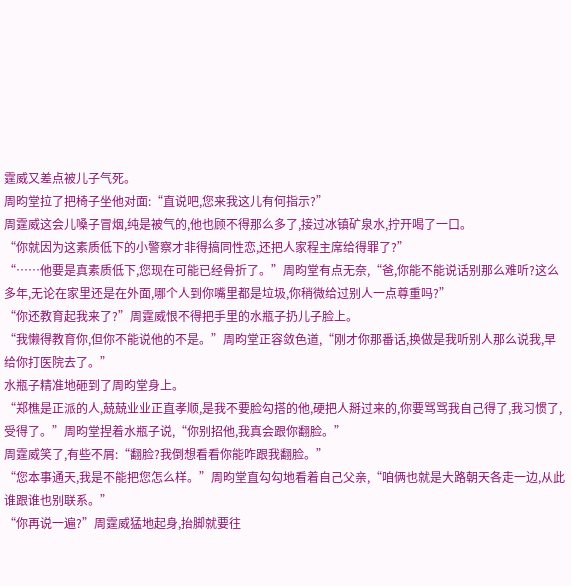霆威又差点被儿子气死。
周昀堂拉了把椅子坐他对面:“直说吧,您来我这儿有何指示?”
周霆威这会儿嗓子冒烟,纯是被气的,他也顾不得那么多了,接过冰镇矿泉水,拧开喝了一口。
“你就因为这素质低下的小警察才非得搞同性恋,还把人家程主席给得罪了?”
“……他要是真素质低下,您现在可能已经骨折了。”周昀堂有点无奈,“爸,你能不能说话别那么难听?这么多年,无论在家里还是在外面,哪个人到你嘴里都是垃圾,你稍微给过别人一点尊重吗?”
“你还教育起我来了?”周霆威恨不得把手里的水瓶子扔儿子脸上。
“我懒得教育你,但你不能说他的不是。”周昀堂正容敛色道,“刚才你那番话,换做是我听别人那么说我,早给你打医院去了。”
水瓶子精准地砸到了周昀堂身上。
“郑樵是正派的人,兢兢业业正直孝顺,是我不要脸勾搭的他,硬把人掰过来的,你要骂骂我自己得了,我习惯了,受得了。”周昀堂捏着水瓶子说,“你别招他,我真会跟你翻脸。”
周霆威笑了,有些不屑:“翻脸?我倒想看看你能咋跟我翻脸。”
“您本事通天,我是不能把您怎么样。”周昀堂直勾勾地看着自己父亲,“咱俩也就是大路朝天各走一边,从此谁跟谁也别联系。”
“你再说一遍?”周霆威猛地起身,抬脚就要往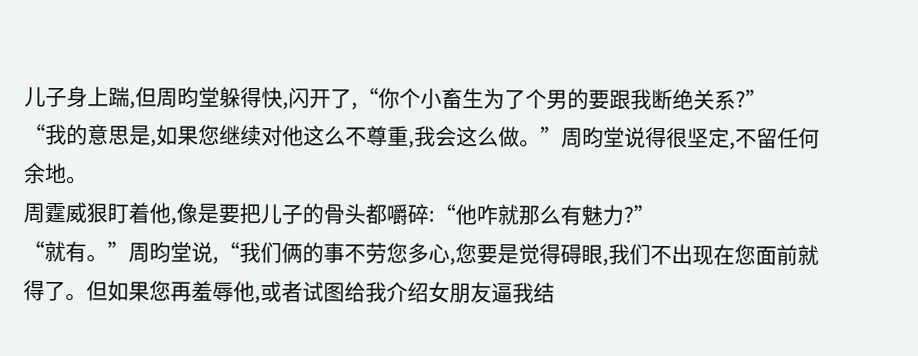儿子身上踹,但周昀堂躲得快,闪开了,“你个小畜生为了个男的要跟我断绝关系?”
“我的意思是,如果您继续对他这么不尊重,我会这么做。”周昀堂说得很坚定,不留任何余地。
周霆威狠盯着他,像是要把儿子的骨头都嚼碎:“他咋就那么有魅力?”
“就有。”周昀堂说,“我们俩的事不劳您多心,您要是觉得碍眼,我们不出现在您面前就得了。但如果您再羞辱他,或者试图给我介绍女朋友逼我结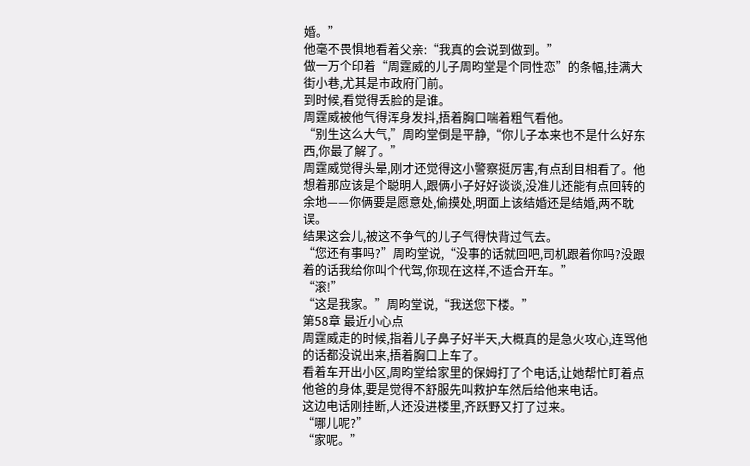婚。”
他毫不畏惧地看着父亲:“我真的会说到做到。”
做一万个印着“周霆威的儿子周昀堂是个同性恋”的条幅,挂满大街小巷,尤其是市政府门前。
到时候,看觉得丢脸的是谁。
周霆威被他气得浑身发抖,捂着胸口喘着粗气看他。
“别生这么大气,”周昀堂倒是平静,“你儿子本来也不是什么好东西,你最了解了。”
周霆威觉得头晕,刚才还觉得这小警察挺厉害,有点刮目相看了。他想着那应该是个聪明人,跟俩小子好好谈谈,没准儿还能有点回转的余地——你俩要是愿意处,偷摸处,明面上该结婚还是结婚,两不耽误。
结果这会儿,被这不争气的儿子气得快背过气去。
“您还有事吗?”周昀堂说,“没事的话就回吧,司机跟着你吗?没跟着的话我给你叫个代驾,你现在这样,不适合开车。”
“滚!”
“这是我家。”周昀堂说,“我送您下楼。”
第58章 最近小心点
周霆威走的时候,指着儿子鼻子好半天,大概真的是急火攻心,连骂他的话都没说出来,捂着胸口上车了。
看着车开出小区,周昀堂给家里的保姆打了个电话,让她帮忙盯着点他爸的身体,要是觉得不舒服先叫救护车然后给他来电话。
这边电话刚挂断,人还没进楼里,齐跃野又打了过来。
“哪儿呢?”
“家呢。”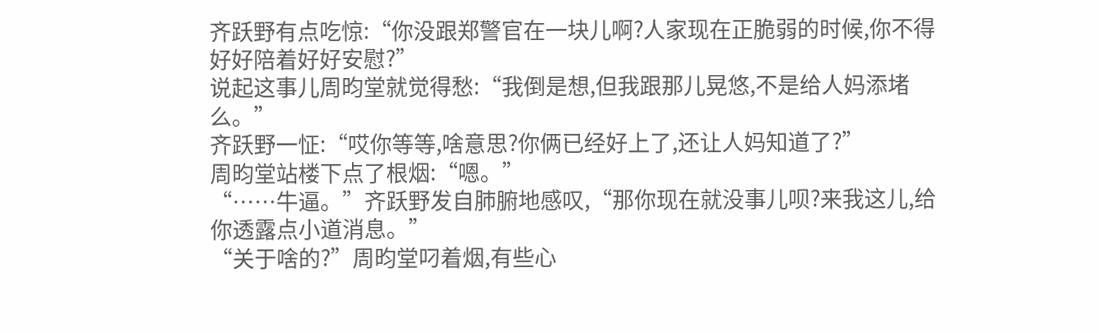齐跃野有点吃惊:“你没跟郑警官在一块儿啊?人家现在正脆弱的时候,你不得好好陪着好好安慰?”
说起这事儿周昀堂就觉得愁:“我倒是想,但我跟那儿晃悠,不是给人妈添堵么。”
齐跃野一怔:“哎你等等,啥意思?你俩已经好上了,还让人妈知道了?”
周昀堂站楼下点了根烟:“嗯。”
“……牛逼。”齐跃野发自肺腑地感叹,“那你现在就没事儿呗?来我这儿,给你透露点小道消息。”
“关于啥的?”周昀堂叼着烟,有些心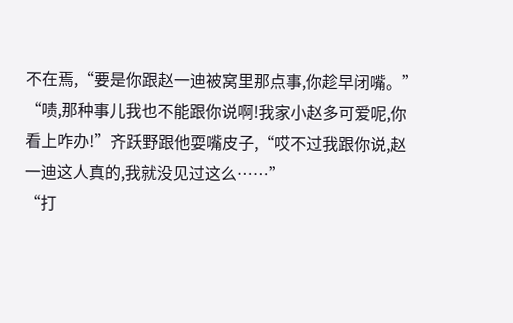不在焉,“要是你跟赵一迪被窝里那点事,你趁早闭嘴。”
“啧,那种事儿我也不能跟你说啊!我家小赵多可爱呢,你看上咋办!”齐跃野跟他耍嘴皮子,“哎不过我跟你说,赵一迪这人真的,我就没见过这么……”
“打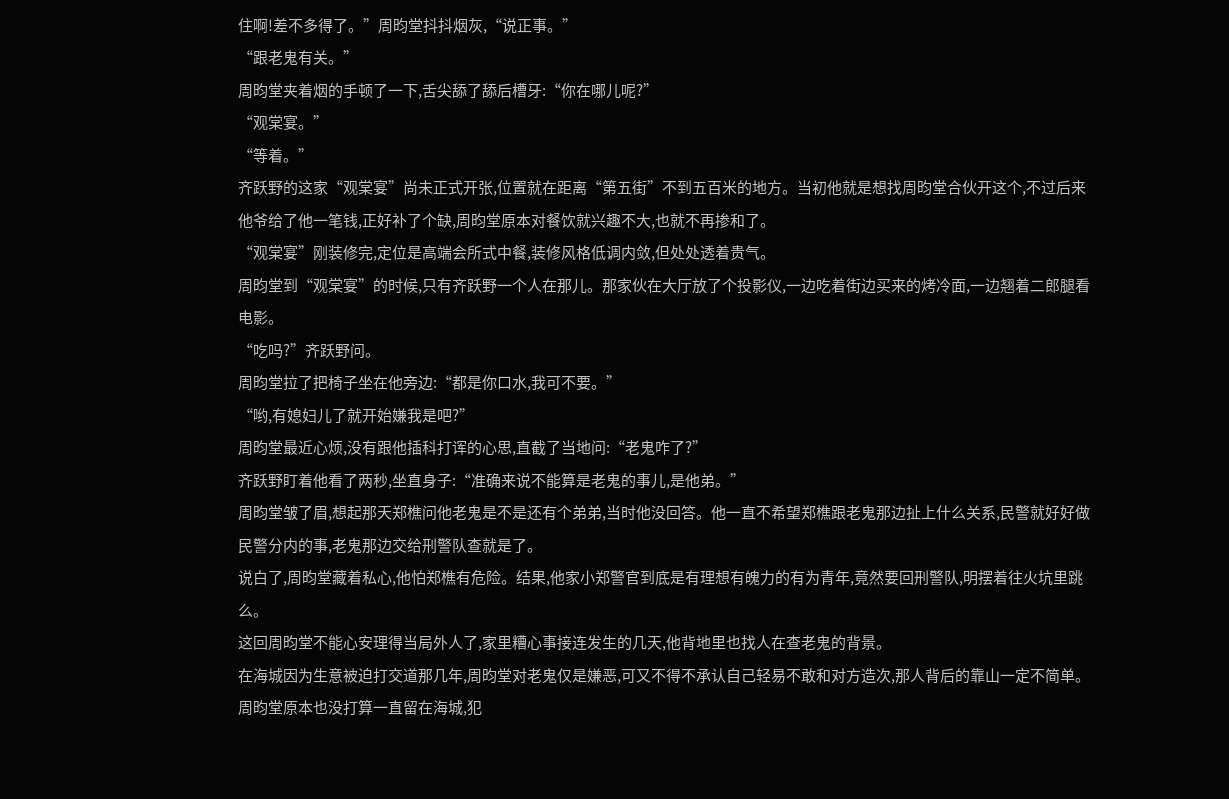住啊!差不多得了。”周昀堂抖抖烟灰,“说正事。”
“跟老鬼有关。”
周昀堂夹着烟的手顿了一下,舌尖舔了舔后槽牙:“你在哪儿呢?”
“观棠宴。”
“等着。”
齐跃野的这家“观棠宴”尚未正式开张,位置就在距离“第五街”不到五百米的地方。当初他就是想找周昀堂合伙开这个,不过后来他爷给了他一笔钱,正好补了个缺,周昀堂原本对餐饮就兴趣不大,也就不再掺和了。
“观棠宴”刚装修完,定位是高端会所式中餐,装修风格低调内敛,但处处透着贵气。
周昀堂到“观棠宴”的时候,只有齐跃野一个人在那儿。那家伙在大厅放了个投影仪,一边吃着街边买来的烤冷面,一边翘着二郎腿看电影。
“吃吗?”齐跃野问。
周昀堂拉了把椅子坐在他旁边:“都是你口水,我可不要。”
“哟,有媳妇儿了就开始嫌我是吧?”
周昀堂最近心烦,没有跟他插科打诨的心思,直截了当地问:“老鬼咋了?”
齐跃野盯着他看了两秒,坐直身子:“准确来说不能算是老鬼的事儿,是他弟。”
周昀堂皱了眉,想起那天郑樵问他老鬼是不是还有个弟弟,当时他没回答。他一直不希望郑樵跟老鬼那边扯上什么关系,民警就好好做民警分内的事,老鬼那边交给刑警队查就是了。
说白了,周昀堂藏着私心,他怕郑樵有危险。结果,他家小郑警官到底是有理想有魄力的有为青年,竟然要回刑警队,明摆着往火坑里跳么。
这回周昀堂不能心安理得当局外人了,家里糟心事接连发生的几天,他背地里也找人在查老鬼的背景。
在海城因为生意被迫打交道那几年,周昀堂对老鬼仅是嫌恶,可又不得不承认自己轻易不敢和对方造次,那人背后的靠山一定不简单。周昀堂原本也没打算一直留在海城,犯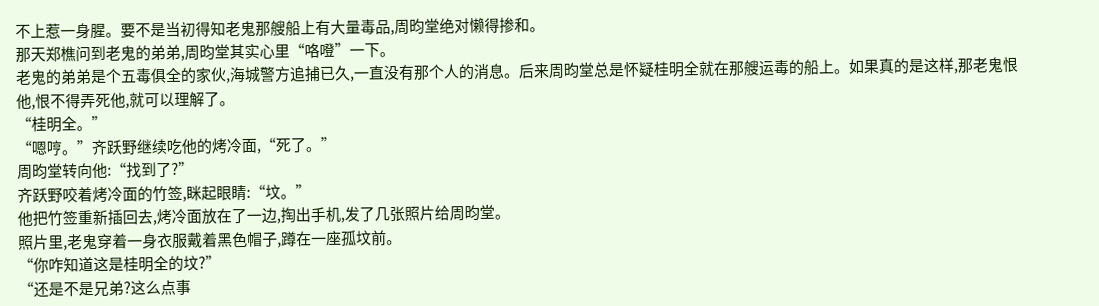不上惹一身腥。要不是当初得知老鬼那艘船上有大量毒品,周昀堂绝对懒得掺和。
那天郑樵问到老鬼的弟弟,周昀堂其实心里“咯噔”一下。
老鬼的弟弟是个五毒俱全的家伙,海城警方追捕已久,一直没有那个人的消息。后来周昀堂总是怀疑桂明全就在那艘运毒的船上。如果真的是这样,那老鬼恨他,恨不得弄死他,就可以理解了。
“桂明全。”
“嗯哼。”齐跃野继续吃他的烤冷面,“死了。”
周昀堂转向他:“找到了?”
齐跃野咬着烤冷面的竹签,眯起眼睛:“坟。”
他把竹签重新插回去,烤冷面放在了一边,掏出手机,发了几张照片给周昀堂。
照片里,老鬼穿着一身衣服戴着黑色帽子,蹲在一座孤坟前。
“你咋知道这是桂明全的坟?”
“还是不是兄弟?这么点事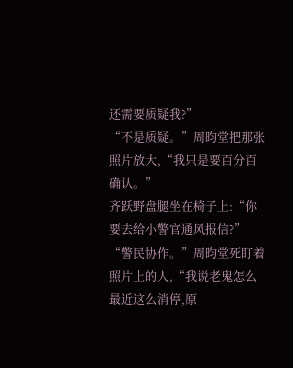还需要质疑我?”
“不是质疑。”周昀堂把那张照片放大,“我只是要百分百确认。”
齐跃野盘腿坐在椅子上:“你要去给小警官通风报信?”
“警民协作。”周昀堂死盯着照片上的人,“我说老鬼怎么最近这么消停,原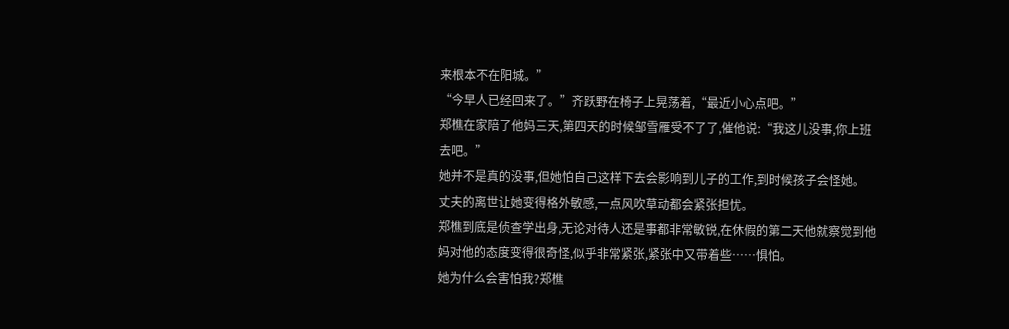来根本不在阳城。”
“今早人已经回来了。”齐跃野在椅子上晃荡着,“最近小心点吧。”
郑樵在家陪了他妈三天,第四天的时候邹雪雁受不了了,催他说:“我这儿没事,你上班去吧。”
她并不是真的没事,但她怕自己这样下去会影响到儿子的工作,到时候孩子会怪她。
丈夫的离世让她变得格外敏感,一点风吹草动都会紧张担忧。
郑樵到底是侦查学出身,无论对待人还是事都非常敏锐,在休假的第二天他就察觉到他妈对他的态度变得很奇怪,似乎非常紧张,紧张中又带着些……惧怕。
她为什么会害怕我?郑樵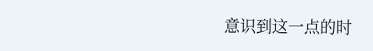意识到这一点的时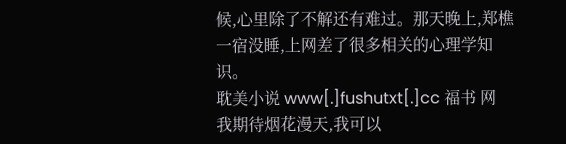候,心里除了不解还有难过。那天晚上,郑樵一宿没睡,上网差了很多相关的心理学知识。
耽美小说 www[.]fushutxt[.]cc 福书 网
我期待烟花漫天,我可以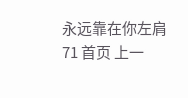永远靠在你左肩
71 首页 上一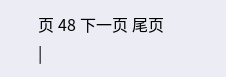页 48 下一页 尾页
|